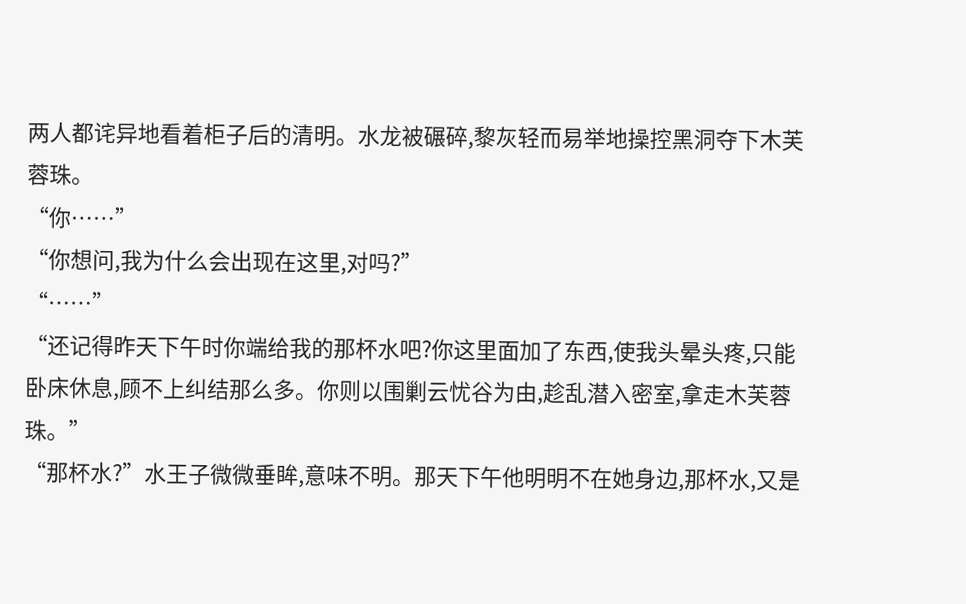两人都诧异地看着柜子后的清明。水龙被碾碎,黎灰轻而易举地操控黑洞夺下木芙蓉珠。
“你……”
“你想问,我为什么会出现在这里,对吗?”
“……”
“还记得昨天下午时你端给我的那杯水吧?你这里面加了东西,使我头晕头疼,只能卧床休息,顾不上纠结那么多。你则以围剿云忧谷为由,趁乱潜入密室,拿走木芙蓉珠。”
“那杯水?”水王子微微垂眸,意味不明。那天下午他明明不在她身边,那杯水,又是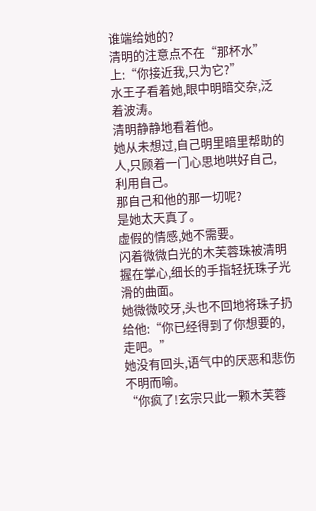谁端给她的?
清明的注意点不在“那杯水”上:“你接近我,只为它?”
水王子看着她,眼中明暗交杂,泛着波涛。
清明静静地看着他。
她从未想过,自己明里暗里帮助的人,只顾着一门心思地哄好自己,利用自己。
那自己和他的那一切呢?
是她太天真了。
虚假的情感,她不需要。
闪着微微白光的木芙蓉珠被清明握在掌心,细长的手指轻抚珠子光滑的曲面。
她微微咬牙,头也不回地将珠子扔给他:“你已经得到了你想要的,走吧。”
她没有回头,语气中的厌恶和悲伤不明而喻。
“你疯了!玄宗只此一颗木芙蓉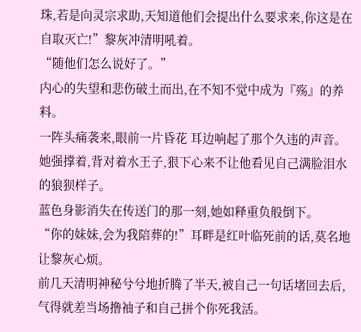珠,若是向灵宗求助,天知道他们会提出什么要求来,你这是在自取灭亡!”黎灰冲清明吼着。
“随他们怎么说好了。”
内心的失望和悲伤破土而出,在不知不觉中成为『殇』的养料。
一阵头痛袭来,眼前一片昏花 耳边响起了那个久违的声音。她强撑着,背对着水王子,狠下心来不让他看见自己满脸泪水的狼狈样子。
蓝色身影消失在传送门的那一刻,她如释重负般倒下。
“你的妹妹,会为我陪葬的!”耳畔是红叶临死前的话,莫名地让黎灰心烦。
前几天清明神秘兮兮地折腾了半天,被自己一句话堵回去后,气得就差当场撸袖子和自己拼个你死我活。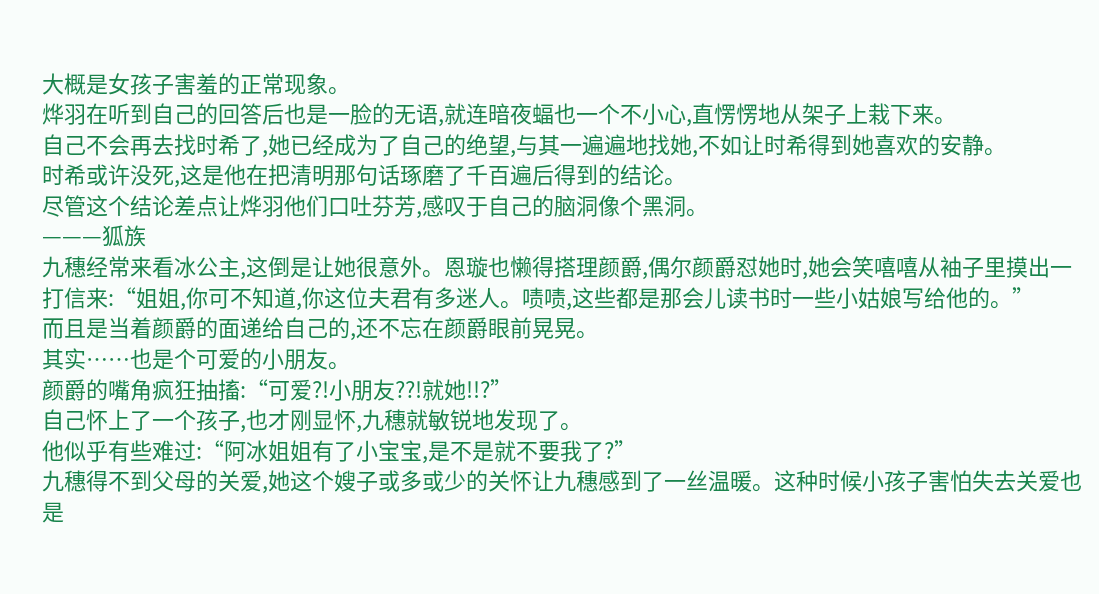大概是女孩子害羞的正常现象。
烨羽在听到自己的回答后也是一脸的无语,就连暗夜蝠也一个不小心,直愣愣地从架子上栽下来。
自己不会再去找时希了,她已经成为了自己的绝望,与其一遍遍地找她,不如让时希得到她喜欢的安静。
时希或许没死,这是他在把清明那句话琢磨了千百遍后得到的结论。
尽管这个结论差点让烨羽他们口吐芬芳,感叹于自己的脑洞像个黑洞。
———狐族
九穗经常来看冰公主,这倒是让她很意外。恩璇也懒得搭理颜爵,偶尔颜爵怼她时,她会笑嘻嘻从袖子里摸出一打信来:“姐姐,你可不知道,你这位夫君有多迷人。啧啧,这些都是那会儿读书时一些小姑娘写给他的。”
而且是当着颜爵的面递给自己的,还不忘在颜爵眼前晃晃。
其实……也是个可爱的小朋友。
颜爵的嘴角疯狂抽搐:“可爱?!小朋友??!就她!!?”
自己怀上了一个孩子,也才刚显怀,九穗就敏锐地发现了。
他似乎有些难过:“阿冰姐姐有了小宝宝,是不是就不要我了?”
九穗得不到父母的关爱,她这个嫂子或多或少的关怀让九穗感到了一丝温暖。这种时候小孩子害怕失去关爱也是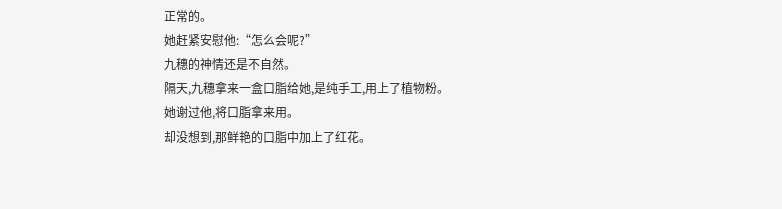正常的。
她赶紧安慰他:“怎么会呢?”
九穗的神情还是不自然。
隔天,九穗拿来一盒口脂给她,是纯手工,用上了植物粉。
她谢过他,将口脂拿来用。
却没想到,那鲜艳的口脂中加上了红花。